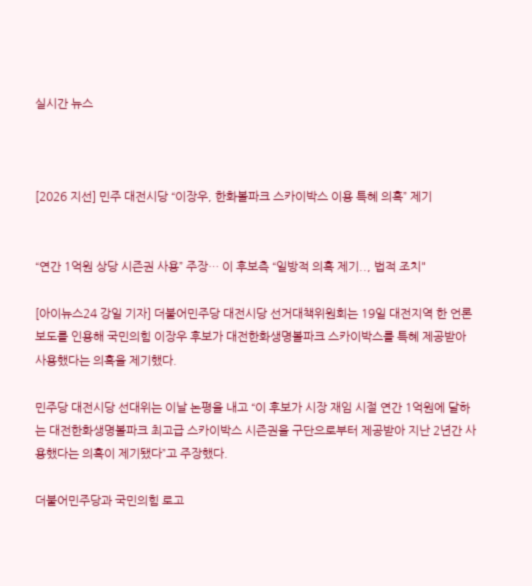실시간 뉴스



[2026 지선] 민주 대전시당 “이장우, 한화볼파크 스카이박스 이용 특혜 의혹” 제기


“연간 1억원 상당 시즌권 사용” 주장… 이 후보측 “일방적 의혹 제기.., 법적 조치"

[아이뉴스24 강일 기자] 더불어민주당 대전시당 선거대책위원회는 19일 대전지역 한 언론 보도를 인용해 국민의힘 이장우 후보가 대전한화생명볼파크 스카이박스를 특혜 제공받아 사용했다는 의혹을 제기했다.

민주당 대전시당 선대위는 이날 논평을 내고 “이 후보가 시장 재임 시절 연간 1억원에 달하는 대전한화생명볼파크 최고급 스카이박스 시즌권을 구단으로부터 제공받아 지난 2년간 사용했다는 의혹이 제기됐다”고 주장했다.

더불어민주당과 국민의힘 로고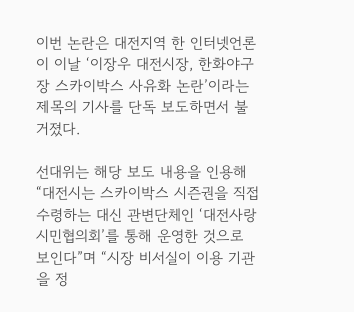이번 논란은 대전지역 한 인터넷언론이 이날 ‘이장우 대전시장, 한화야구장 스카이박스 사유화 논란’이라는 제목의 기사를 단독 보도하면서 불거졌다.

선대위는 해당 보도 내용을 인용해 “대전시는 스카이박스 시즌권을 직접 수령하는 대신 관변단체인 ‘대전사랑시민협의회’를 통해 운영한 것으로 보인다”며 “시장 비서실이 이용 기관을 정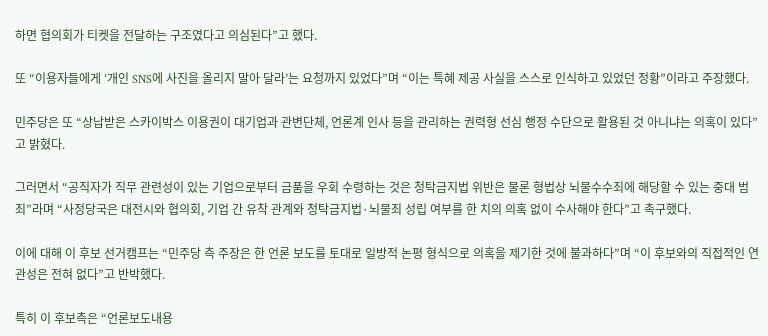하면 협의회가 티켓을 전달하는 구조였다고 의심된다”고 했다.

또 “이용자들에게 ‘개인 SNS에 사진을 올리지 말아 달라’는 요청까지 있었다”며 “이는 특혜 제공 사실을 스스로 인식하고 있었던 정황”이라고 주장했다.

민주당은 또 “상납받은 스카이박스 이용권이 대기업과 관변단체, 언론계 인사 등을 관리하는 권력형 선심 행정 수단으로 활용된 것 아니냐는 의혹이 있다”고 밝혔다.

그러면서 “공직자가 직무 관련성이 있는 기업으로부터 금품을 우회 수령하는 것은 청탁금지법 위반은 물론 형법상 뇌물수수죄에 해당할 수 있는 중대 범죄”라며 “사정당국은 대전시와 협의회, 기업 간 유착 관계와 청탁금지법·뇌물죄 성립 여부를 한 치의 의혹 없이 수사해야 한다”고 촉구했다.

이에 대해 이 후보 선거캠프는 “민주당 측 주장은 한 언론 보도를 토대로 일방적 논평 형식으로 의혹을 제기한 것에 불과하다”며 “이 후보와의 직접적인 연관성은 전혀 없다”고 반박했다.

특히 이 후보측은 “언론보도내용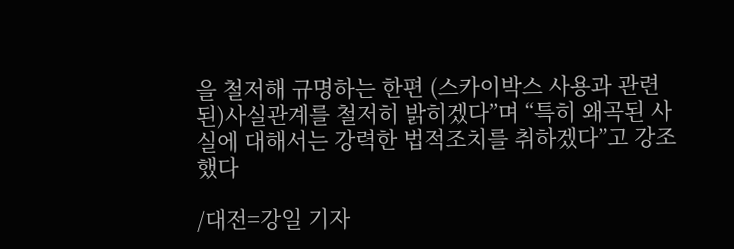을 철저해 규명하는 한편 (스카이박스 사용과 관련된)사실관계를 철저히 밝히겠다”며 “특히 왜곡된 사실에 대해서는 강력한 법적조치를 취하겠다”고 강조했다

/대전=강일 기자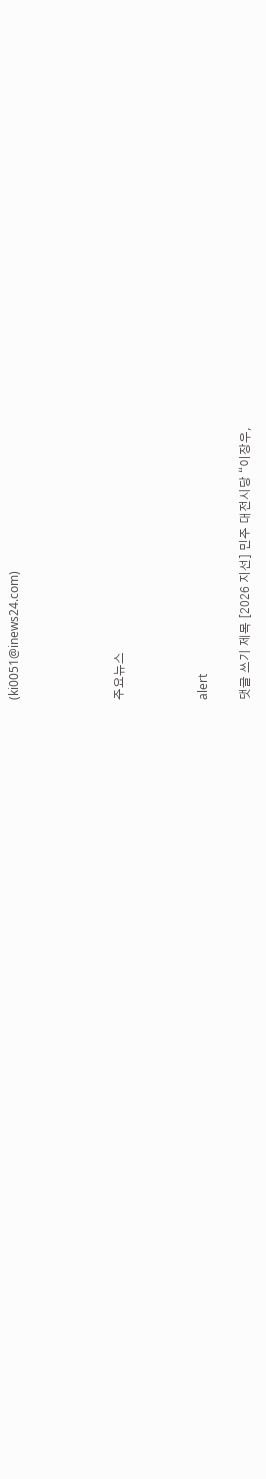(ki0051@inews24.com)




주요뉴스



alert

댓글 쓰기 제목 [2026 지선] 민주 대전시당 “이장우,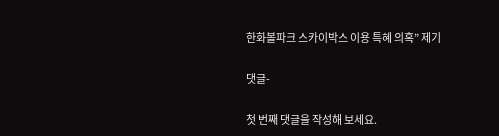한화볼파크 스카이박스 이용 특혜 의혹” 제기

댓글-

첫 번째 댓글을 작성해 보세요.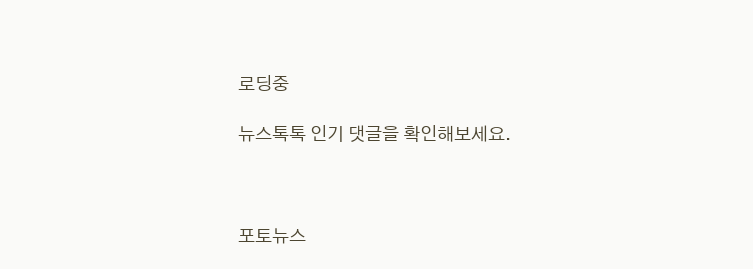로딩중

뉴스톡톡 인기 댓글을 확인해보세요.



포토뉴스